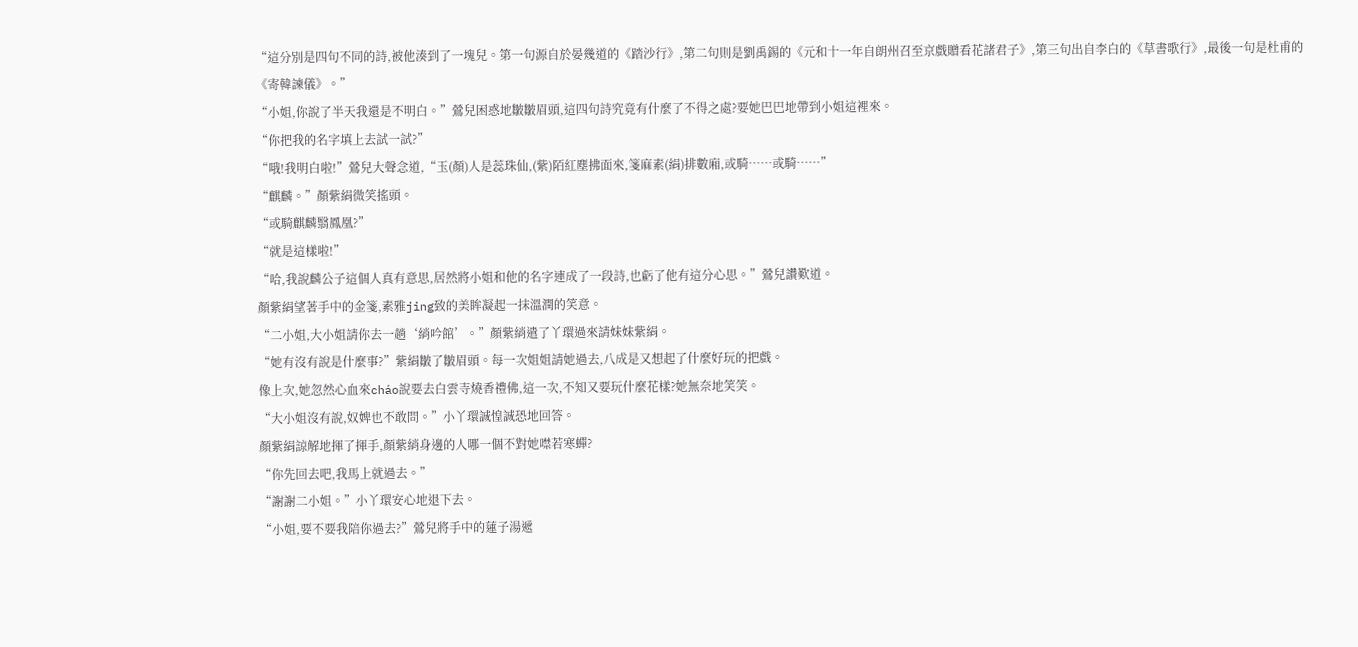“這分別是四句不同的詩,被他湊到了一塊兒。第一句源自於晏幾道的《踏沙行》,第二句則是劉禹錫的《元和十一年自朗州召至京戲贈看花諸君子》,第三句出自李白的《草書歌行》,最後一句是杜甫的《寄韓諫儀》。”
“小姐,你說了半天我還是不明白。”鶯兒困惑地皺皺眉頭,這四句詩究竟有什麼了不得之處?要她巴巴地帶到小姐這裡來。
“你把我的名字填上去試一試?”
“哦!我明白啦!”鶯兒大聲念道,“玉(顏)人是蕊珠仙,(紫)陌紅塵拂面來,箋麻素(絹)排數廂,或騎……或騎……”
“麒麟。”顏紫絹微笑搖頭。
“或騎麒麟翳鳳凰?”
“就是這樣啦!”
“哈,我說麟公子這個人真有意思,居然將小姐和他的名字連成了一段詩,也虧了他有這分心思。”鶯兒讚歎道。
顏紫絹望著手中的金箋,素雅jing致的美眸凝起一抹溫潤的笑意。
“二小姐,大小姐請你去一趟‘綃吟館’。”顏紫綃遣了丫環過來請妹妹紫絹。
“她有沒有說是什麼事?”紫絹皺了皺眉頭。每一次姐姐請她過去,八成是又想起了什麼好玩的把戲。
像上次,她忽然心血來cháo說要去白雲寺燒香禮佛,這一次,不知又要玩什麼花樣?她無奈地笑笑。
“大小姐沒有說,奴婢也不敢問。”小丫環誠惶誠恐地回答。
顏紫絹諒解地揮了揮手,顏紫綃身邊的人哪一個不對她噤若寒蟬?
“你先回去吧,我馬上就過去。”
“謝謝二小姐。”小丫環安心地退下去。
“小姐,要不要我陪你過去?”鶯兒將手中的蓮子湯遞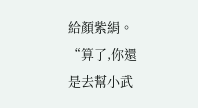給顏紫絹。
“算了,你還是去幫小武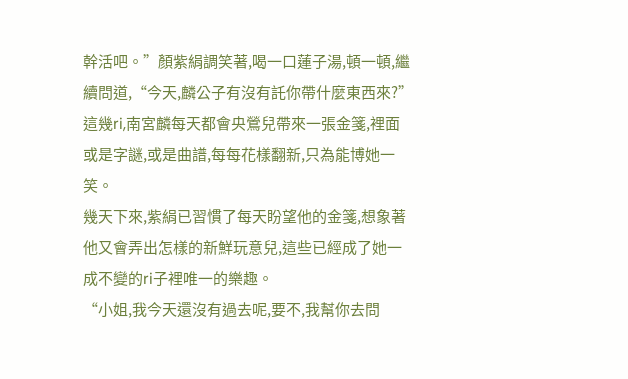幹活吧。”顏紫絹調笑著,喝一口蓮子湯,頓一頓,繼續問道,“今天,麟公子有沒有託你帶什麼東西來?”
這幾ri,南宮麟每天都會央鶯兒帶來一張金箋,裡面或是字謎,或是曲譜,每每花樣翻新,只為能博她一笑。
幾天下來,紫絹已習慣了每天盼望他的金箋,想象著他又會弄出怎樣的新鮮玩意兒,這些已經成了她一成不變的ri子裡唯一的樂趣。
“小姐,我今天還沒有過去呢,要不,我幫你去問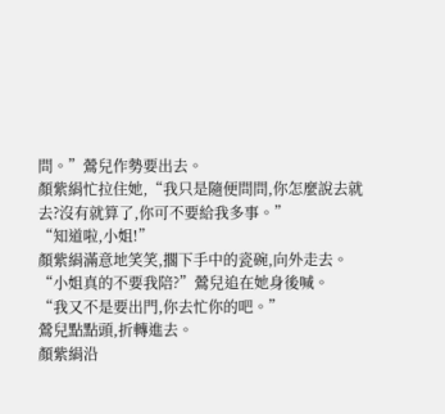問。”鶯兒作勢要出去。
顏紫絹忙拉住她,“我只是隨便問問,你怎麼說去就去?沒有就算了,你可不要給我多事。”
“知道啦,小姐!”
顏紫絹滿意地笑笑,擱下手中的瓷碗,向外走去。
“小姐真的不要我陪?”鶯兒追在她身後喊。
“我又不是要出門,你去忙你的吧。”
鶯兒點點頭,折轉進去。
顏紫絹沿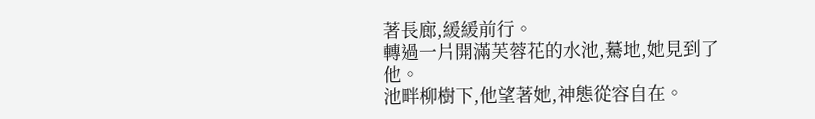著長廊,緩緩前行。
轉過一片開滿芙蓉花的水池,驀地,她見到了他。
池畔柳樹下,他望著她,神態從容自在。